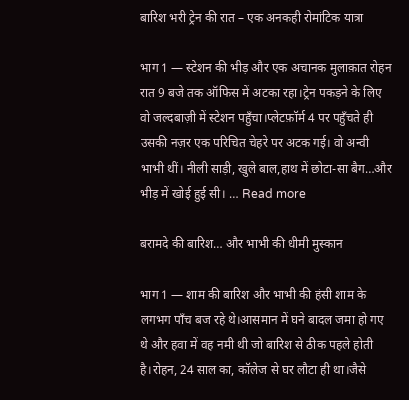बारिश भरी ट्रेन की रात – एक अनकही रोमांटिक यात्रा

भाग 1 — स्टेशन की भीड़ और एक अचानक मुलाक़ात रोहन रात 9 बजे तक ऑफिस में अटका रहा।ट्रेन पकड़ने के लिए वो जल्दबाज़ी में स्टेशन पहुँचा।प्लेटफ़ॉर्म 4 पर पहुँचते ही उसकी नज़र एक परिचित चेहरे पर अटक गई। वो अन्वी भाभी थीं। नीली साड़ी, खुले बाल,हाथ में छोटा-सा बैग…और भीड़ में खोई हुई सी। … Read more

बरामदे की बारिश… और भाभी की धीमी मुस्कान

भाग 1 — शाम की बारिश और भाभी की हंसी शाम के लगभग पाँच बज रहे थे।आसमान में घने बादल जमा हो गए थे और हवा में वह नमी थी जो बारिश से ठीक पहले होती है।रोहन, 24 साल का, कॉलेज से घर लौटा ही था।जैसे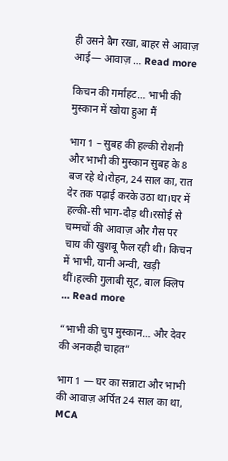ही उसने बैग रखा, बाहर से आवाज़ आई— आवाज़ … Read more

किचन की गर्माहट… भाभी की मुस्कान में खोया हुआ मैं

भाग 1 – सुबह की हल्की रोशनी और भाभी की मुस्कान सुबह के 8 बज रहे थे।रोहन, 24 साल का, रात देर तक पढ़ाई करके उठा था।घर में हल्की-सी भाग-दौड़ थी।रसोई से चम्मचों की आवाज़ और गैस पर चाय की खुशबू फैल रही थी। किचन में भाभी, यानी अन्वी, खड़ी थीं।हल्की गुलाबी सूट, बाल क्लिप … Read more

“भाभी की चुप मुस्कान… और देवर की अनकही चाहत”

भाग 1 — घर का सन्नाटा और भाभी की आवाज़ अर्पित 24 साल का था, MCA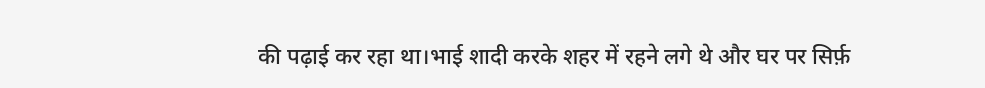की पढ़ाई कर रहा था।भाई शादी करके शहर में रहने लगे थे और घर पर सिर्फ़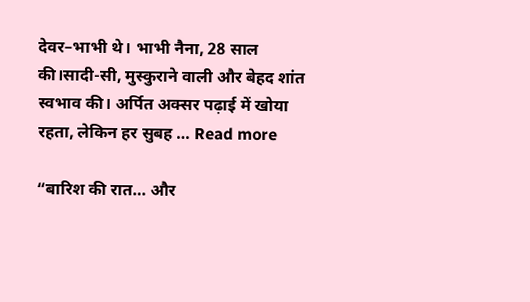देवर–भाभी थे। भाभी नैना, 28 साल की।सादी-सी, मुस्कुराने वाली और बेहद शांत स्वभाव की। अर्पित अक्सर पढ़ाई में खोया रहता, लेकिन हर सुबह … Read more

“बारिश की रात… और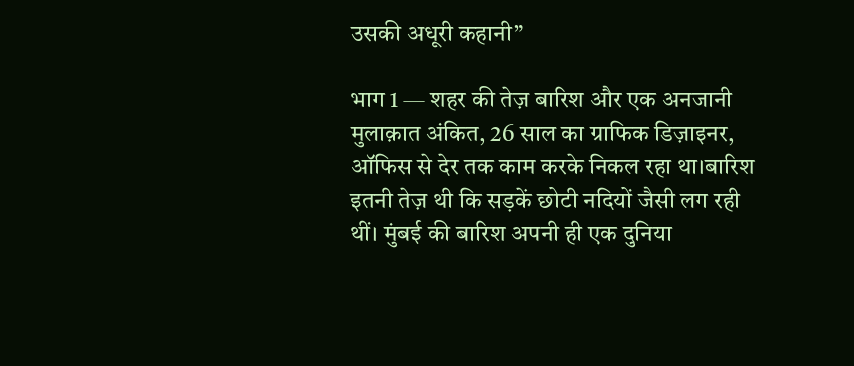उसकी अधूरी कहानी”

भाग 1 — शहर की तेज़ बारिश और एक अनजानी मुलाक़ात अंकित, 26 साल का ग्राफिक डिज़ाइनर, ऑफिस से देर तक काम करके निकल रहा था।बारिश इतनी तेज़ थी कि सड़कें छोटी नदियों जैसी लग रही थीं। मुंबई की बारिश अपनी ही एक दुनिया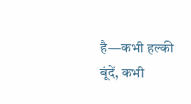है—कभी हल्की बूंदें, कभी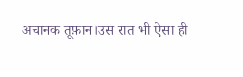अचानक तूफ़ान।उस रात भी ऐसा ही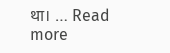था। … Read more